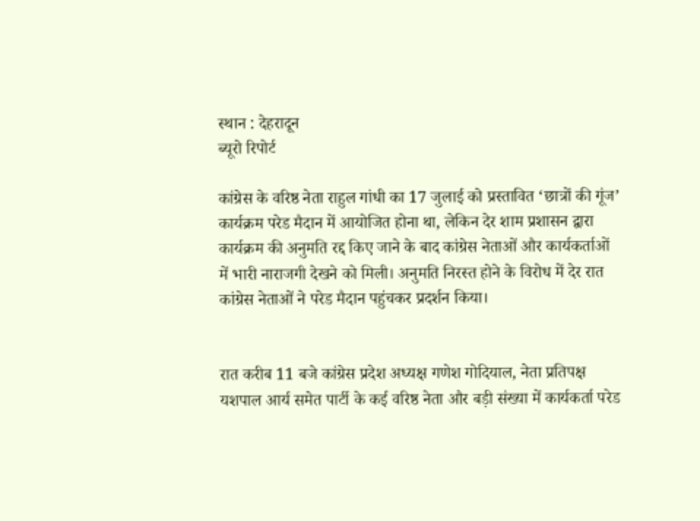स्थान : देहरादून
ब्यूरो रिपोर्ट

कांग्रेस के वरिष्ठ नेता राहुल गांधी का 17 जुलाई को प्रस्तावित ‘छात्रों की गूंज’ कार्यक्रम परेड मैदान में आयोजित होना था, लेकिन देर शाम प्रशासन द्वारा कार्यक्रम की अनुमति रद्द किए जाने के बाद कांग्रेस नेताओं और कार्यकर्ताओं में भारी नाराजगी देखने को मिली। अनुमति निरस्त होने के विरोध में देर रात कांग्रेस नेताओं ने परेड मैदान पहुंचकर प्रदर्शन किया।


रात करीब 11 बजे कांग्रेस प्रदेश अध्यक्ष गणेश गोदियाल, नेता प्रतिपक्ष यशपाल आर्य समेत पार्टी के कई वरिष्ठ नेता और बड़ी संख्या में कार्यकर्ता परेड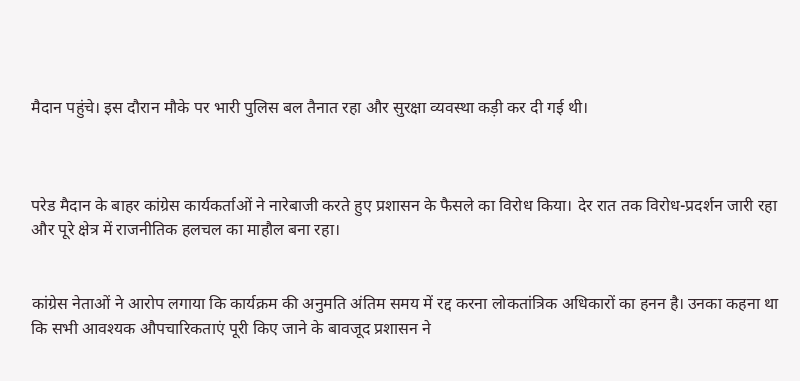मैदान पहुंचे। इस दौरान मौके पर भारी पुलिस बल तैनात रहा और सुरक्षा व्यवस्था कड़ी कर दी गई थी।



परेड मैदान के बाहर कांग्रेस कार्यकर्ताओं ने नारेबाजी करते हुए प्रशासन के फैसले का विरोध किया। देर रात तक विरोध-प्रदर्शन जारी रहा और पूरे क्षेत्र में राजनीतिक हलचल का माहौल बना रहा।


कांग्रेस नेताओं ने आरोप लगाया कि कार्यक्रम की अनुमति अंतिम समय में रद्द करना लोकतांत्रिक अधिकारों का हनन है। उनका कहना था कि सभी आवश्यक औपचारिकताएं पूरी किए जाने के बावजूद प्रशासन ने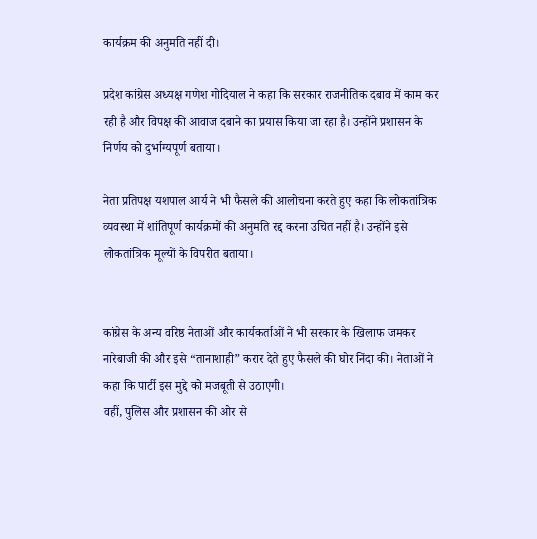कार्यक्रम की अनुमति नहीं दी।

प्रदेश कांग्रेस अध्यक्ष गणेश गोदियाल ने कहा कि सरकार राजनीतिक दबाव में काम कर रही है और विपक्ष की आवाज दबाने का प्रयास किया जा रहा है। उन्होंने प्रशासन के निर्णय को दुर्भाग्यपूर्ण बताया।

नेता प्रतिपक्ष यशपाल आर्य ने भी फैसले की आलोचना करते हुए कहा कि लोकतांत्रिक व्यवस्था में शांतिपूर्ण कार्यक्रमों की अनुमति रद्द करना उचित नहीं है। उन्होंने इसे लोकतांत्रिक मूल्यों के विपरीत बताया।


कांग्रेस के अन्य वरिष्ठ नेताओं और कार्यकर्ताओं ने भी सरकार के खिलाफ जमकर नारेबाजी की और इसे “तानाशाही” करार देते हुए फैसले की घोर निंदा की। नेताओं ने कहा कि पार्टी इस मुद्दे को मजबूती से उठाएगी।
वहीं, पुलिस और प्रशासन की ओर से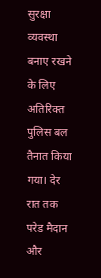सुरक्षा व्यवस्था बनाए रखने के लिए अतिरिक्त पुलिस बल तैनात किया गया। देर रात तक परेड मैदान और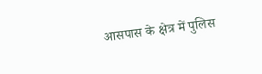आसपास के क्षेत्र में पुलिस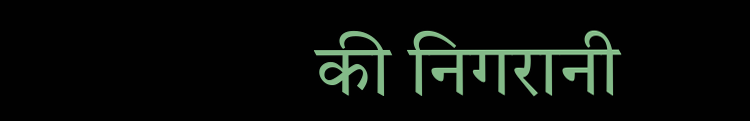की निगरानी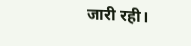जारी रही।